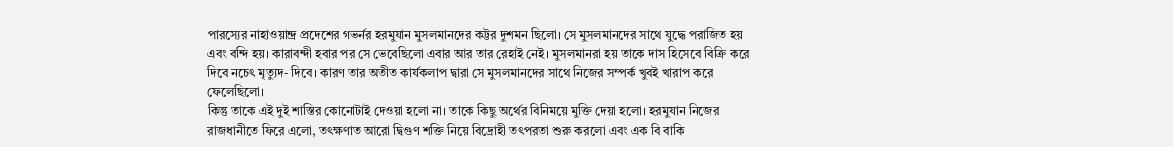পারস্যের নাহাওয়ান্দ্র প্রদেশের গভর্নর হরমুযান মুসলমানদের কট্টর দুশমন ছিলো। সে মুসলমানদের সাথে যুদ্ধে পরাজিত হয় এবং বন্দি হয়। কারাবন্দী হবার পর সে ভেবেছিলো এবার আর তার রেহাই নেই। মুসলমানরা হয় তাকে দাস হিসেবে বিক্রি করে দিবে নচেৎ মৃত্যুদ- দিবে। কারণ তার অতীত কার্যকলাপ দ্বারা সে মুসলমানদের সাথে নিজের সম্পর্ক খুবই খারাপ করে ফেলেছিলো।
কিন্তু তাকে এই দুই শাস্তির কোনোটাই দেওয়া হলো না। তাকে কিছু অর্থের বিনিময়ে মুক্তি দেয়া হলো। হরমুযান নিজের রাজধানীতে ফিরে এলো, তৎক্ষণাত আরো দ্বিগুণ শক্তি নিয়ে বিদ্রোহী তৎপরতা শুরু করলো এবং এক বি বাকি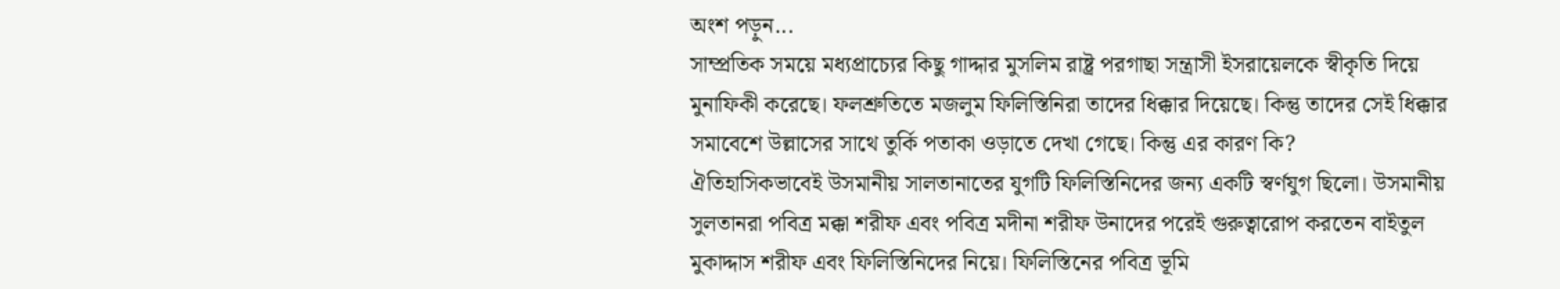অংশ পড়ুন...
সাম্প্রতিক সময়ে মধ্যপ্রাচ্যের কিছু গাদ্দার মুসলিম রাষ্ট্র পরগাছা সন্ত্রাসী ইসরায়েলকে স্বীকৃতি দিয়ে মুনাফিকী করেছে। ফলশ্রুতিতে মজলুম ফিলিস্তিনিরা তাদের ধিক্কার দিয়েছে। কিন্তু তাদের সেই ধিক্কার সমাবেশে উল্লাসের সাথে তুর্কি পতাকা ওড়াতে দেখা গেছে। কিন্তু এর কারণ কি?
ঐতিহাসিকভাবেই উসমানীয় সালতানাতের যুগটি ফিলিস্তিনিদের জন্য একটি স্বর্ণযুগ ছিলো। উসমানীয় সুলতানরা পবিত্র মক্কা শরীফ এবং পবিত্র মদীনা শরীফ উনাদের পরেই গুরুত্বারোপ করতেন বাইতুল মুকাদ্দাস শরীফ এবং ফিলিস্তিনিদের নিয়ে। ফিলিস্তিনের পবিত্র ভূমি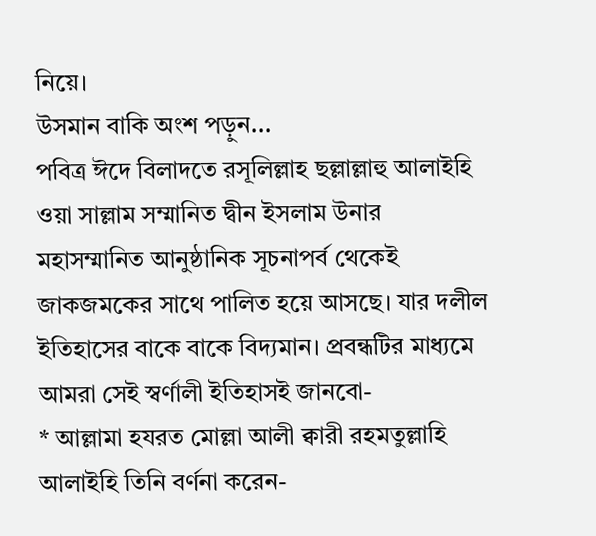নিয়ে।
উসমান বাকি অংশ পড়ুন...
পবিত্র ঈদে বিলাদতে রসূলিল্লাহ ছল্লাল্লাহু আলাইহি ওয়া সাল্লাম সম্মানিত দ্বীন ইসলাম উনার মহাসম্মানিত আনুষ্ঠানিক সূচনাপর্ব থেকেই জাকজমকের সাথে পালিত হয়ে আসছে। যার দলীল ইতিহাসের বাকে বাকে বিদ্যমান। প্রবন্ধটির মাধ্যমে আমরা সেই স্বর্ণালী ইতিহাসই জানবো-
* আল্লামা হযরত মোল্লা আলী ক্বারী রহমতুল্লাহি আলাইহি তিনি বর্ণনা করেন-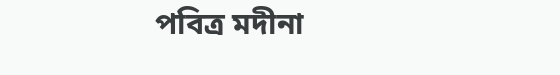পবিত্র মদীনা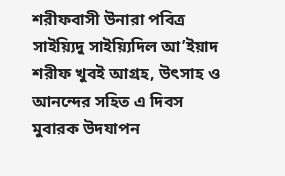শরীফবাসী উনারা পবিত্র সাইয়্যিদু সাইয়্যিদিল আ’ইয়াদ শরীফ খুবই আগ্রহ, উৎসাহ ও আনন্দের সহিত এ দিবস মুবারক উদযাপন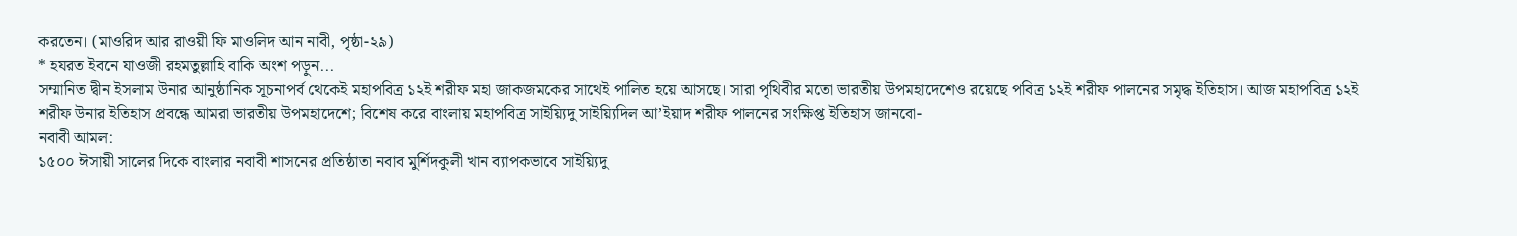করতেন। (মাওরিদ আর রাওয়ী ফি মাওলিদ আন নাবী, পৃষ্ঠা-২৯)
* হযরত ইবনে যাওজী রহমতুল্লাহি বাকি অংশ পড়ুন...
সম্মানিত দ্বীন ইসলাম উনার আনুষ্ঠানিক সূচনাপর্ব থেকেই মহাপবিত্র ১২ই শরীফ মহা জাকজমকের সাথেই পালিত হয়ে আসছে। সারা পৃথিবীর মতো ভারতীয় উপমহাদেশেও রয়েছে পবিত্র ১২ই শরীফ পালনের সমৃদ্ধ ইতিহাস। আজ মহাপবিত্র ১২ই শরীফ উনার ইতিহাস প্রবন্ধে আমরা ভারতীয় উপমহাদেশে; বিশেষ করে বাংলায় মহাপবিত্র সাইয়্যিদু সাইয়্যিদিল আ’ইয়াদ শরীফ পালনের সংক্ষিপ্ত ইতিহাস জানবো-
নবাবী আমল:
১৫০০ ঈসায়ী সালের দিকে বাংলার নবাবী শাসনের প্রতিষ্ঠাতা নবাব মুর্শিদকুলী খান ব্যাপকভাবে সাইয়্যিদু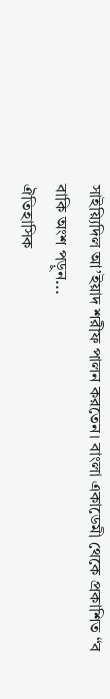সাইয়্যিদিল আ’ইয়াদ শরীফ পালন করতেন। বাংলা একাডেমী থেকে প্রকাশিত “ব বাকি অংশ পড়ুন...
ঐতিহাসিক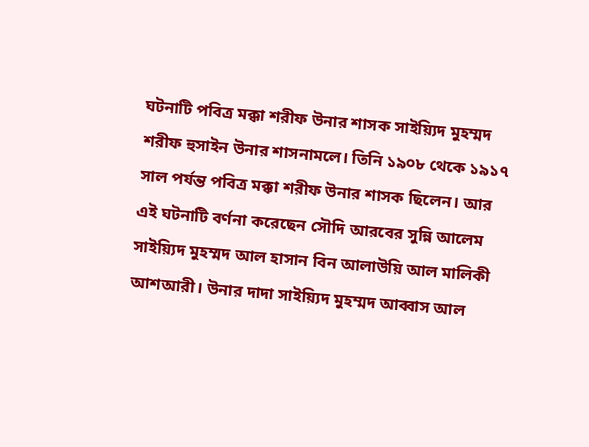ঘটনাটি পবিত্র মক্কা শরীফ উনার শাসক সাইয়্যিদ মুহম্মদ শরীফ হুসাইন উনার শাসনামলে। তিনি ১৯০৮ থেকে ১৯১৭ সাল পর্যন্ত পবিত্র মক্কা শরীফ উনার শাসক ছিলেন। আর এই ঘটনাটি বর্ণনা করেছেন সৌদি আরবের সুন্নি আলেম সাইয়্যিদ মুহম্মদ আল হাসান বিন আলাউয়ি আল মালিকী আশআরী। উনার দাদা সাইয়্যিদ মুহম্মদ আব্বাস আল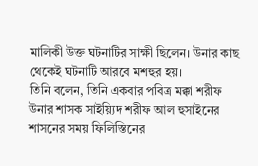মালিকী উক্ত ঘটনাটির সাক্ষী ছিলেন। উনার কাছ থেকেই ঘটনাটি আরবে মশহুর হয়।
তিনি বলেন, তিনি একবার পবিত্র মক্কা শরীফ উনার শাসক সাইয়্যিদ শরীফ আল হুসাইনের শাসনের সময় ফিলিস্তিনের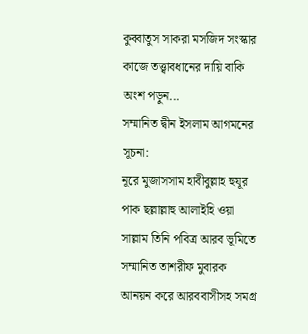কুব্বাতুস সাকরা মসজিদ সংস্কার কাজে তত্ত্বাবধানের দায়ি বাকি অংশ পড়ুন...
সম্মানিত দ্বীন ইসলাম আগমনের সূচনা:
নূরে মুজাসসাম হাবীবুল্লাহ হুযূর পাক ছল্লাল্লাহু আলাইহি ওয়া সাল্লাম তিনি পবিত্র আরব ভূমিতে সম্মানিত তাশরীফ মুবারক আনয়ন করে আরববাসীসহ সমগ্র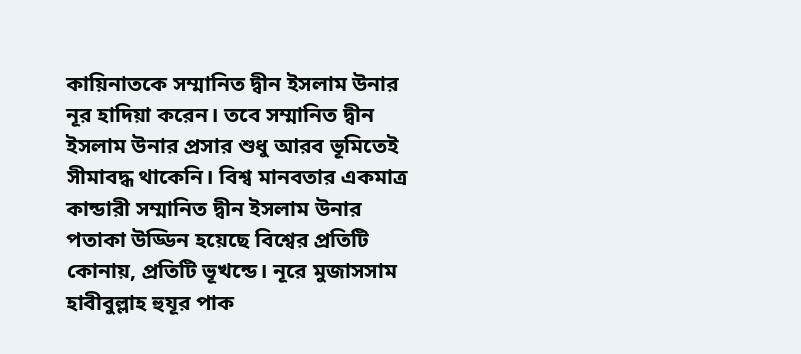কায়িনাতকে সম্মানিত দ্বীন ইসলাম উনার নূর হাদিয়া করেন। তবে সম্মানিত দ্বীন ইসলাম উনার প্রসার শুধু আরব ভূমিতেই সীমাবদ্ধ থাকেনি। বিশ্ব মানবতার একমাত্র কান্ডারী সম্মানিত দ্বীন ইসলাম উনার পতাকা উড্ডিন হয়েছে বিশ্বের প্রতিটি কোনায়, প্রতিটি ভূখন্ডে। নূরে মুজাসসাম হাবীবুল্লাহ হুযূর পাক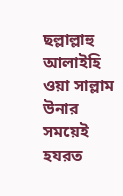ছল্লাল্লাহু আলাইহি ওয়া সাল্লাম উনার সময়েই হযরত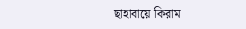ছাহাবায়ে কিরাম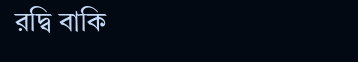রদ্বি বাকি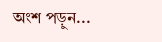অংশ পড়ুন...